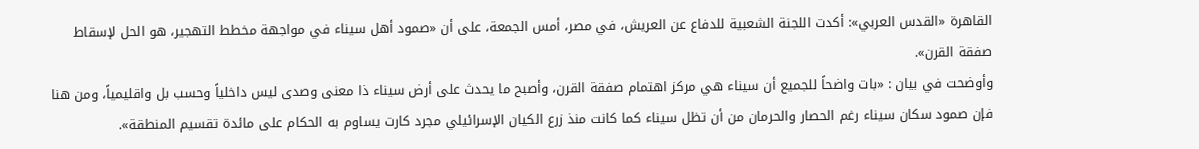القاهرة «القدس العربي»: أكدت اللجنة الشعبية للدفاع عن العريش، في مصر، أمس الجمعة، على أن «صمود أهل سيناء في مواجهة مخطط التهجير، هو الحل لإسقاط صفقة القرن».
وأوضحت في بيان : «بات واضحاً للجميع أن سيناء هي مركز اهتمام صفقة القرن، وأصبح ما يحدث على أرض سيناء ذا معنى وصدى ليس داخلياً وحسب بل واقليمياً، ومن هنا فإن صمود سكان سيناء رغم الحصار والحرمان من أن تظل سيناء كما كانت منذ زرع الكيان الإسرائيلي مجرد كارت يساوم به الحكام على مائدة تقسيم المنطقة».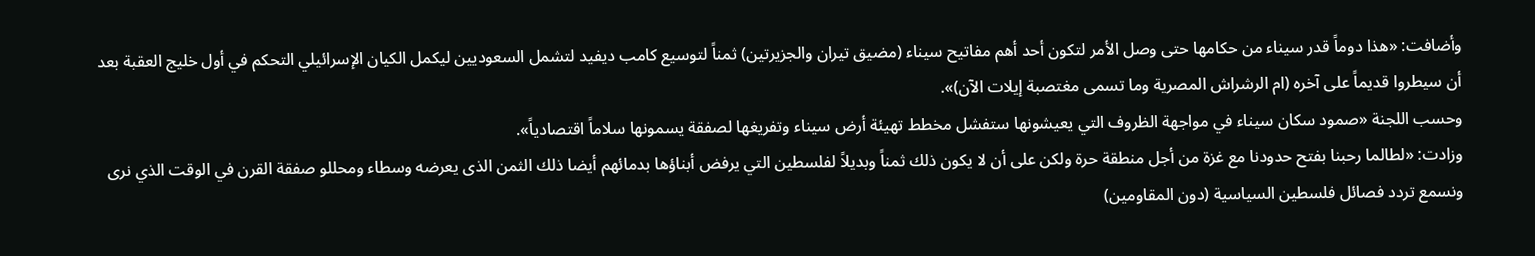وأضافت: «هذا دوماً قدر سيناء من حكامها حتى وصل الأمر لتكون أحد أهم مفاتيح سيناء (مضيق تيران والجزيرتين) ثمناً لتوسيع كامب ديفيد لتشمل السعوديين ليكمل الكيان الإسرائيلي التحكم في أول خليج العقبة بعد أن سيطروا قديماً على آخره (ام الرشراش المصرية وما تسمى مغتصبة إيلات الآن)».
وحسب اللجنة «صمود سكان سيناء في مواجهة الظروف التي يعيشونها ستفشل مخطط تهيئة أرض سيناء وتفريغها لصفقة يسمونها سلاماً اقتصادياً».
وزادت: «لطالما رحبنا بفتح حدودنا مع غزة من أجل منطقة حرة ولكن على أن لا يكون ذلك ثمناً وبديلاً لفلسطين التي يرفض أبناؤها بدمائهم أيضا ذلك الثمن الذى يعرضه وسطاء ومحللو صفقة القرن في الوقت الذي نرى ونسمع تردد فصائل فلسطين السياسية (دون المقاومين)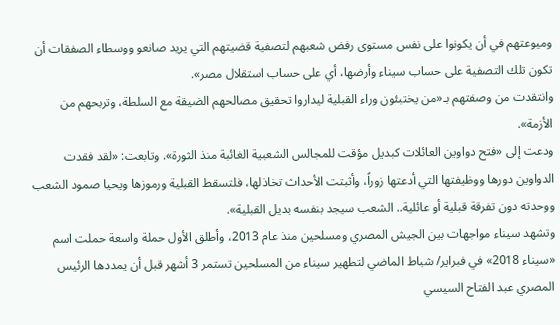وميوعتهم في أن يكونوا على نفس مستوى رفض شعبهم لتصفية قضيتهم التي يريد صانعو ووسطاء الصفقات أن تكون تلك التصفية على حساب سيناء وأرضها، أي على حساب استقلال مصر».
وانتقدت من وصفتهم بـ«من يختبئون وراء القبلية ليداروا تحقيق مصالحهم الضيقة مع السلطة، وتربحهم من الأزمة».
ودعت إلى «فتح دواوين العائلات كبديل مؤقت للمجالس الشعبية الغائبة منذ الثورة». وتابعت: «لقد فقدت الدواوين دورها ووظيفتها التي أدعتها زوراً، وأثبتت الأحداث تخاذلها، فلتسقط القبلية ورموزها ويحيا صمود الشعب ووحدته دون تفرقة قبلية أو عائلية.. الشعب سيجد بنفسه بديل القبلية».
وتشهد سيناء مواجهات بين الجيش المصري ومسلحين منذ عام 2013، وأطلق الأول حملة واسعة حملت اسم «سيناء 2018» في فبراير/ شباط الماضي لتطهير سيناء من المسلحين تستمر 3 أشهر قبل أن يمددها الرئيس المصري عبد الفتاح السيسي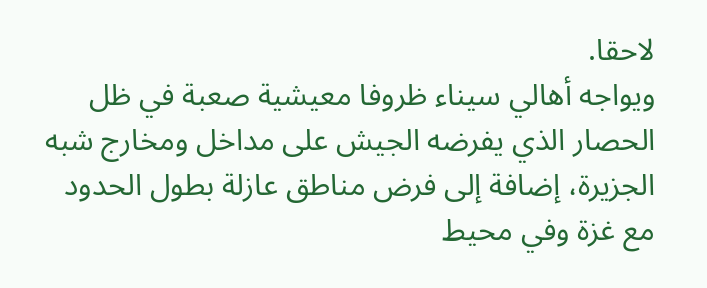لاحقا.
ويواجه أهالي سيناء ظروفا معيشية صعبة في ظل الحصار الذي يفرضه الجيش على مداخل ومخارج شبه الجزيرة، إضافة إلى فرض مناطق عازلة بطول الحدود مع غزة وفي محيط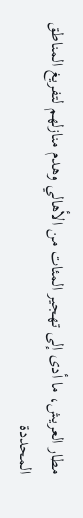مطار العريش، ما أدى إلى تهجير المئات من الأهالي وهدم منازلهم لتفريغ المناطق المحددة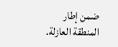ضمن إطار المنطقة العازلة.